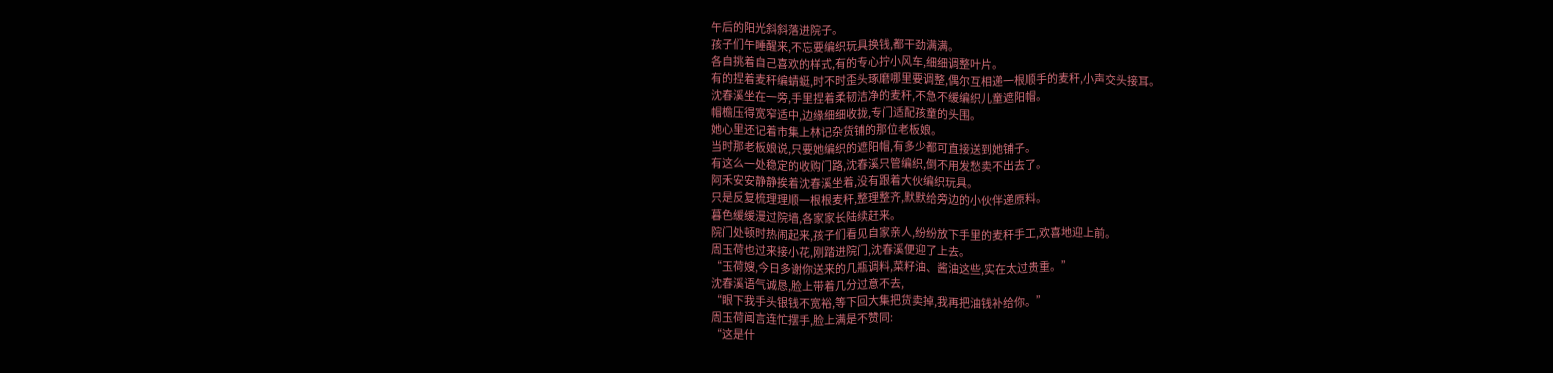午后的阳光斜斜落进院子。
孩子们午睡醒来,不忘要编织玩具换钱,都干劲满满。
各自挑着自己喜欢的样式,有的专心拧小风车,细细调整叶片。
有的捏着麦秆编蜻蜓,时不时歪头琢磨哪里要调整,偶尔互相递一根顺手的麦秆,小声交头接耳。
沈春溪坐在一旁,手里捏着柔韧洁净的麦秆,不急不缓编织儿童遮阳帽。
帽檐压得宽窄适中,边缘细细收拢,专门适配孩童的头围。
她心里还记着市集上林记杂货铺的那位老板娘。
当时那老板娘说,只要她编织的遮阳帽,有多少都可直接送到她铺子。
有这么一处稳定的收购门路,沈春溪只管编织,倒不用发愁卖不出去了。
阿禾安安静静挨着沈春溪坐着,没有跟着大伙编织玩具。
只是反复梳理理顺一根根麦秆,整理整齐,默默给旁边的小伙伴递原料。
暮色缓缓漫过院墙,各家家长陆续赶来。
院门处顿时热闹起来,孩子们看见自家亲人,纷纷放下手里的麦秆手工,欢喜地迎上前。
周玉荷也过来接小花,刚踏进院门,沈春溪便迎了上去。
“玉荷嫂,今日多谢你送来的几瓶调料,菜籽油、酱油这些,实在太过贵重。”
沈春溪语气诚恳,脸上带着几分过意不去,
“眼下我手头银钱不宽裕,等下回大集把货卖掉,我再把油钱补给你。”
周玉荷闻言连忙摆手,脸上满是不赞同:
“这是什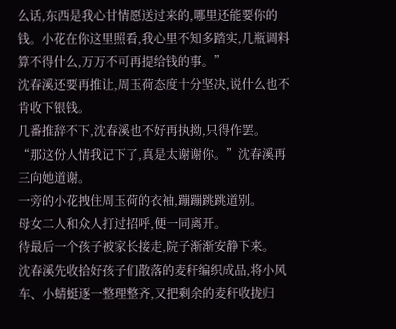么话,东西是我心甘情愿送过来的,哪里还能要你的钱。小花在你这里照看,我心里不知多踏实,几瓶调料算不得什么,万万不可再提给钱的事。”
沈春溪还要再推让,周玉荷态度十分坚决,说什么也不肯收下银钱。
几番推辞不下,沈春溪也不好再执拗,只得作罢。
“那这份人情我记下了,真是太谢谢你。”沈春溪再三向她道谢。
一旁的小花拽住周玉荷的衣袖,蹦蹦跳跳道别。
母女二人和众人打过招呼,便一同离开。
待最后一个孩子被家长接走,院子渐渐安静下来。
沈春溪先收拾好孩子们散落的麦秆编织成品,将小风车、小蜻蜓逐一整理整齐,又把剩余的麦秆收拢归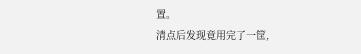置。
清点后发现竟用完了一筐,